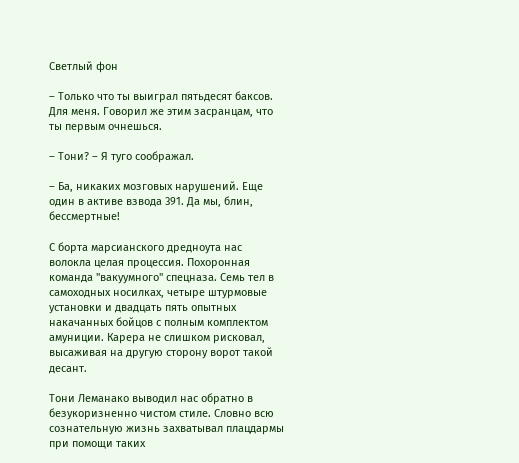Светлый фон

– Только что ты выиграл пятьдесят баксов. Для меня. Говорил же этим засранцам, что ты первым очнешься.

– Тони? – Я туго соображал.

– Ба, никаких мозговых нарушений. Еще один в активе взвода 391. Да мы, блин, бессмертные!

С борта марсианского дредноута нас волокла целая процессия. Похоронная команда "вакуумного" спецназа. Семь тел в самоходных носилках, четыре штурмовые установки и двадцать пять опытных накачанных бойцов с полным комплектом амуниции. Карера не слишком рисковал, высаживая на другую сторону ворот такой десант.

Тони Леманако выводил нас обратно в безукоризненно чистом стиле. Словно всю сознательную жизнь захватывал плацдармы при помощи таких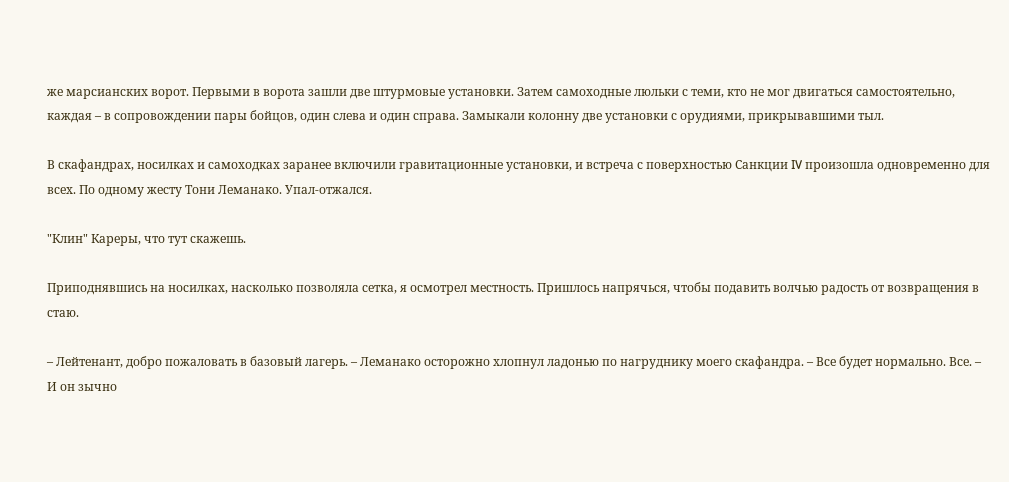же марсианских ворот. Первыми в ворота зашли две штурмовые установки. Затем самоходные люльки с теми, кто не мог двигаться самостоятельно, каждая – в сопровождении пары бойцов, один слева и один справа. Замыкали колонну две установки с орудиями, прикрывавшими тыл.

В скафандрах, носилках и самоходках заранее включили гравитационные установки, и встреча с поверхностью Санкции IV произошла одновременно для всех. По одному жесту Тони Леманако. Упал-отжался.

"Клин" Кареры, что тут скажешь.

Приподнявшись на носилках, насколько позволяла сетка, я осмотрел местность. Пришлось напрячься, чтобы подавить волчью радость от возвращения в стаю.

– Лейтенант, добро пожаловать в базовый лагерь. – Леманако осторожно хлопнул ладонью по нагруднику моего скафандра. – Все будет нормально. Все. – И он зычно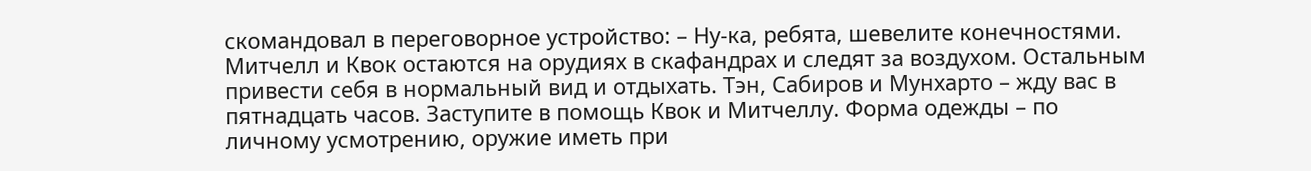скомандовал в переговорное устройство: – Ну-ка, ребята, шевелите конечностями. Митчелл и Квок остаются на орудиях в скафандрах и следят за воздухом. Остальным привести себя в нормальный вид и отдыхать. Тэн, Сабиров и Мунхарто – жду вас в пятнадцать часов. Заступите в помощь Квок и Митчеллу. Форма одежды – по личному усмотрению, оружие иметь при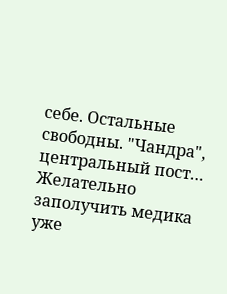себе. Остальные свободны. "Чандра", центральный пост… Желательно заполучить медика уже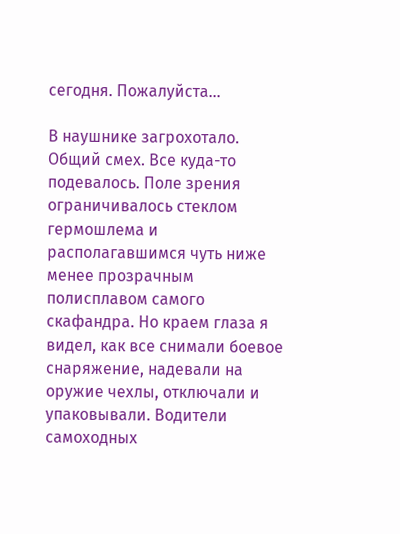сегодня. Пожалуйста…

В наушнике загрохотало. Общий смех. Все куда-то подевалось. Поле зрения ограничивалось стеклом гермошлема и располагавшимся чуть ниже менее прозрачным полисплавом самого скафандра. Но краем глаза я видел, как все снимали боевое снаряжение, надевали на оружие чехлы, отключали и упаковывали. Водители самоходных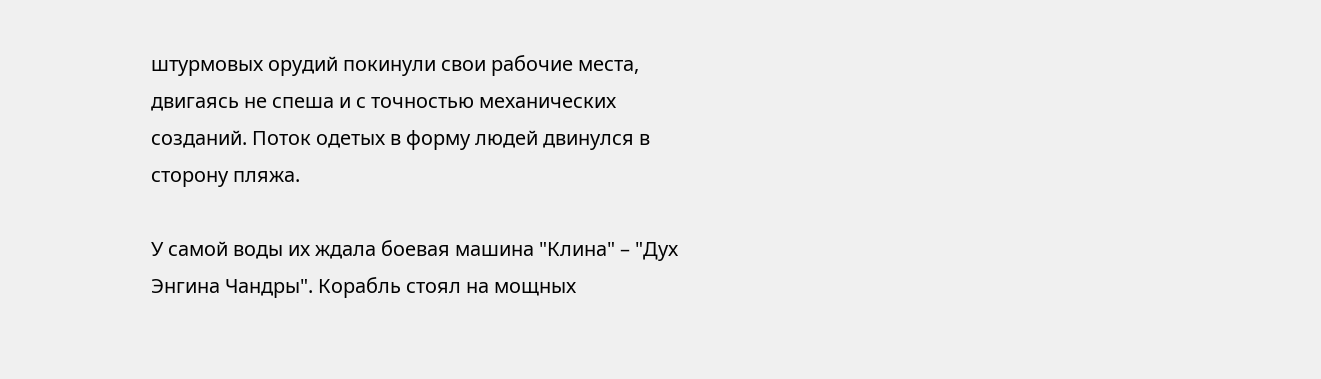штурмовых орудий покинули свои рабочие места, двигаясь не спеша и с точностью механических созданий. Поток одетых в форму людей двинулся в сторону пляжа.

У самой воды их ждала боевая машина "Клина" – "Дух Энгина Чандры". Корабль стоял на мощных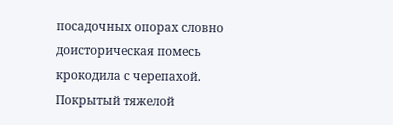посадочных опорах словно доисторическая помесь крокодила с черепахой. Покрытый тяжелой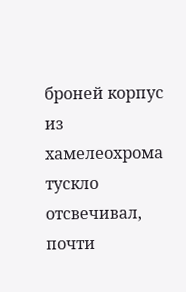броней корпус из хамелеохрома тускло отсвечивал, почти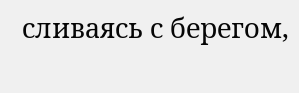сливаясь с берегом,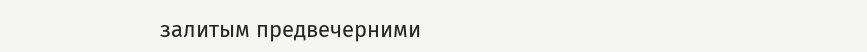залитым предвечерними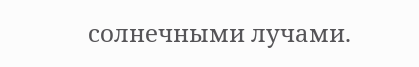солнечными лучами.